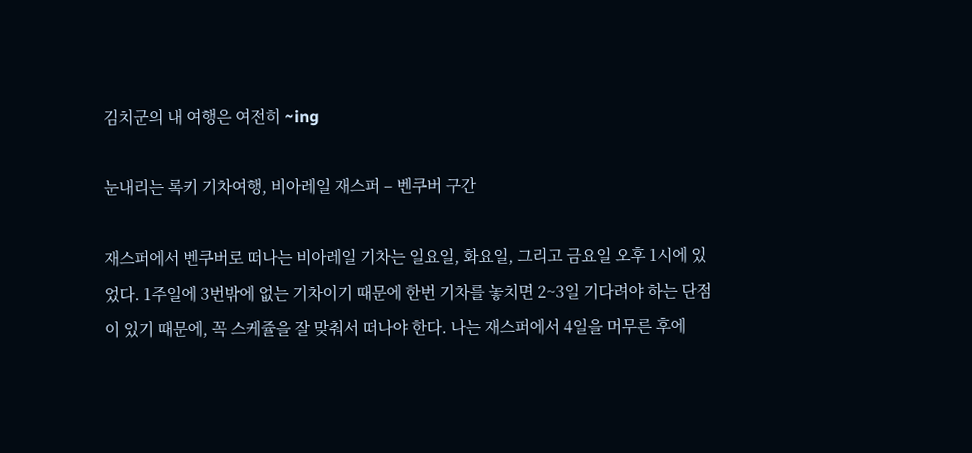김치군의 내 여행은 여전히 ~ing

눈내리는 록키 기차여행, 비아레일 재스퍼 – 벤쿠버 구간

재스퍼에서 벤쿠버로 떠나는 비아레일 기차는 일요일, 화요일, 그리고 금요일 오후 1시에 있었다. 1주일에 3번밖에 없는 기차이기 때문에 한번 기차를 놓치면 2~3일 기다려야 하는 단점이 있기 때문에, 꼭 스케쥴을 잘 맞춰서 떠나야 한다. 나는 재스퍼에서 4일을 머무른 후에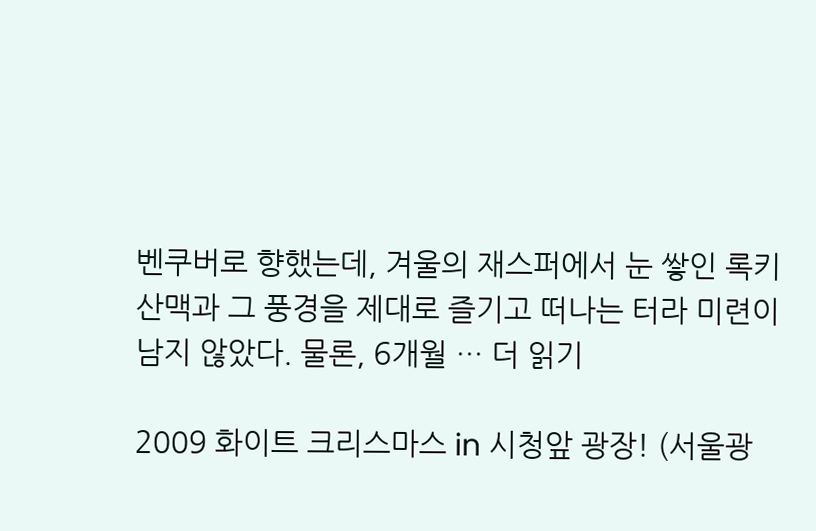벤쿠버로 향했는데, 겨울의 재스퍼에서 눈 쌓인 록키산맥과 그 풍경을 제대로 즐기고 떠나는 터라 미련이 남지 않았다. 물론, 6개월 … 더 읽기

2009 화이트 크리스마스 in 시청앞 광장! (서울광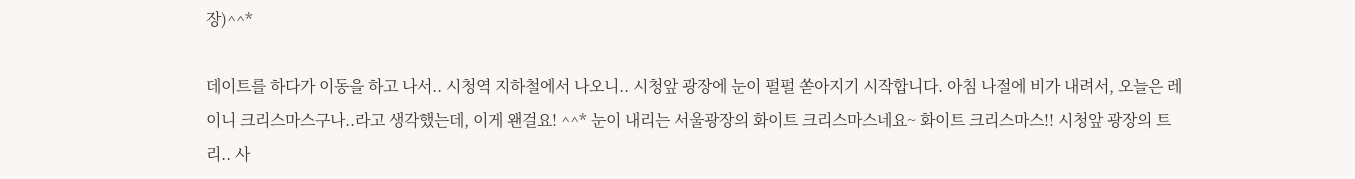장)^^*

데이트를 하다가 이동을 하고 나서.. 시청역 지하철에서 나오니.. 시청앞 광장에 눈이 펄펄 쏟아지기 시작합니다. 아침 나절에 비가 내려서, 오늘은 레이니 크리스마스구나..라고 생각했는데, 이게 왠걸요! ^^* 눈이 내리는 서울광장의 화이트 크리스마스네요~ 화이트 크리스마스!! 시청앞 광장의 트리.. 사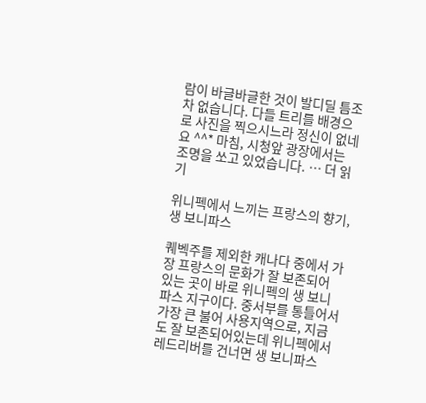람이 바글바글한 것이 발디딜 틈조차 없습니다. 다들 트리를 배경으로 사진을 찍으시느라 정신이 없네요 ^^* 마침, 시청앞 광장에서는 조명을 쏘고 있었습니다. … 더 읽기

위니펙에서 느끼는 프랑스의 향기, 생 보니파스

퀘벡주를 제외한 캐나다 중에서 가장 프랑스의 문화가 잘 보존되어 있는 곳이 바로 위니펙의 생 보니파스 지구이다. 중서부를 통틀어서 가장 큰 불어 사용지역으로, 지금도 잘 보존되어있는데 위니펙에서 레드리버를 건너면 생 보니파스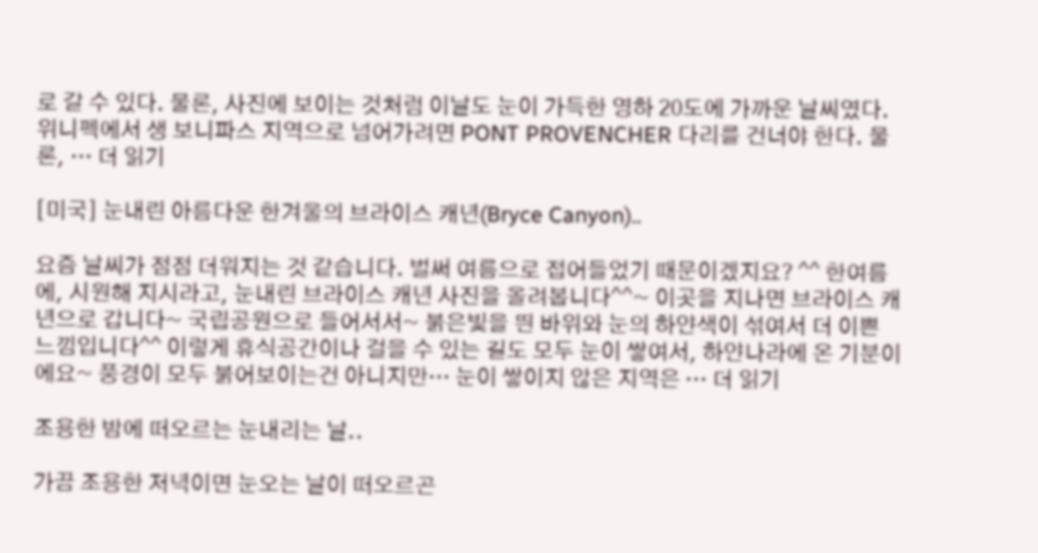로 갈 수 있다. 물론, 사진에 보이는 것처럼 이날도 눈이 가득한 영하 20도에 가까운 날씨였다. 위니펙에서 생 보니파스 지역으로 넘어가려면 PONT PROVENCHER 다리를 건너야 한다. 물론, … 더 읽기

[미국] 눈내린 아름다운 한겨울의 브라이스 캐년(Bryce Canyon)..

요즘 날씨가 점점 더워지는 것 같습니다. 벌써 여름으로 접어들었기 때문이겠지요? ^^ 한여름에, 시원해 지시라고, 눈내린 브라이스 캐년 사진을 올려봅니다^^~ 이곳을 지나면 브라이스 캐년으로 갑니다~ 국립공원으로 들어서서~ 붉은빛을 띈 바위와 눈의 하얀색이 섞여서 더 이쁜 느낌입니다^^ 이렇게 휴식공간이나 걸을 수 있는 길도 모두 눈이 쌓여서, 하얀나라에 온 기분이에요~ 풍경이 모두 붉어보이는건 아니지만… 눈이 쌓이지 않은 지역은 … 더 읽기

조용한 밤에 떠오르는 눈내리는 날..

가끔 조용한 저녁이면 눈오는 날이 떠오르곤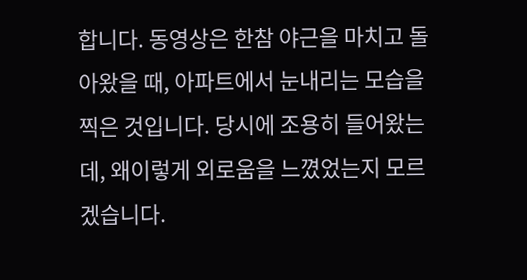합니다. 동영상은 한참 야근을 마치고 돌아왔을 때, 아파트에서 눈내리는 모습을 찍은 것입니다. 당시에 조용히 들어왔는데, 왜이렇게 외로움을 느꼈었는지 모르겠습니다.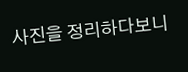사진을 정리하다보니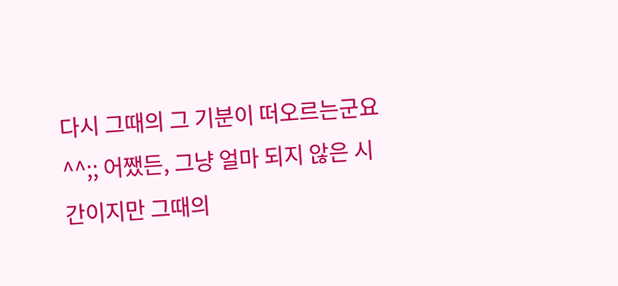다시 그때의 그 기분이 떠오르는군요 ^^;; 어쨌든, 그냥 얼마 되지 않은 시간이지만 그때의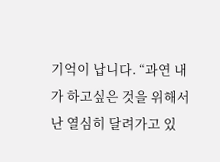기억이 납니다. “과연 내가 하고싶은 것을 위해서 난 열심히 달려가고 있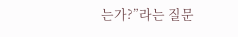는가?”라는 질문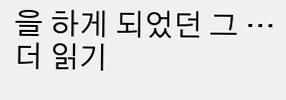을 하게 되었던 그 … 더 읽기